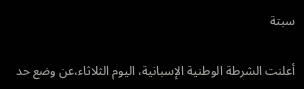سبتة

أعلنت الشرطة الوطنية الإسبانية، اليوم الثلاثاء،عن وضع حد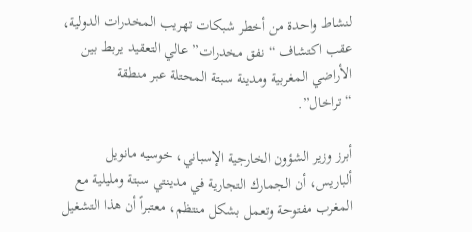لنشاط واحدة من أخطر شبكات تهريب المخدرات الدولية، عقب اكتشاف “نفق مخدرات” عالي التعقيد يربط بين الأراضي المغربية ومدينة سبتة المحتلة عبر منطقة “تراخال”.

أبرز وزير الشؤون الخارجية الإسباني، خوسيه مانويل ألباريس، أن الجمارك التجارية في مدينتي سبتة ومليلية مع المغرب مفتوحة وتعمل بشكل منتظم، معتبراً أن هذا التشغيل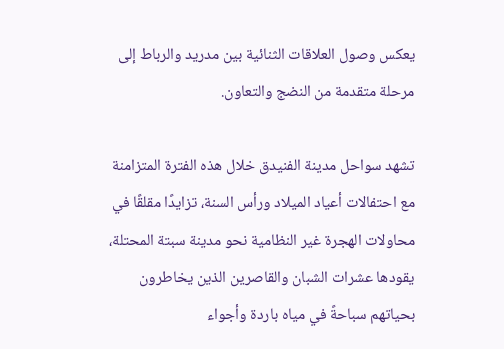يعكس وصول العلاقات الثنائية بين مدريد والرباط إلى مرحلة متقدمة من النضج والتعاون.

تشهد سواحل مدينة الفنيدق خلال هذه الفترة المتزامنة مع احتفالات أعياد الميلاد ورأس السنة، تزايدًا مقلقًا في محاولات الهجرة غير النظامية نحو مدينة سبتة المحتلة، يقودها عشرات الشبان والقاصرين الذين يخاطرون بحياتهم سباحةً في مياه باردة وأجواء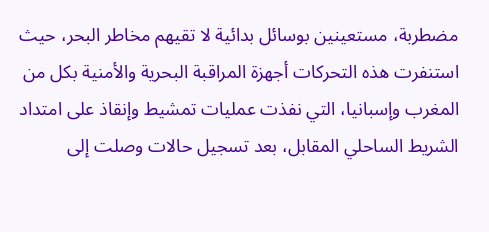مضطربة، مستعينين بوسائل بدائية لا تقيهم مخاطر البحر، حيث استنفرت هذه التحركات أجهزة المراقبة البحرية والأمنية بكل من المغرب وإسبانيا، التي نفذت عمليات تمشيط وإنقاذ على امتداد الشريط الساحلي المقابل، بعد تسجيل حالات وصلت إلى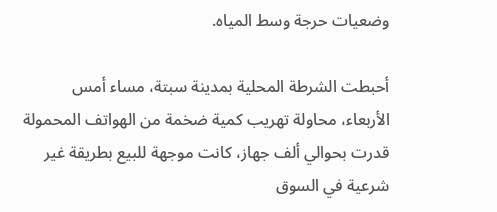وضعيات حرجة وسط المياه.

أحبطت الشرطة المحلية بمدينة سبتة، مساء أمس الأربعاء، محاولة تهريب كمية ضخمة من الهواتف المحمولة قدرت بحوالي ألف جهاز، كانت موجهة للبيع بطريقة غير شرعية في السوق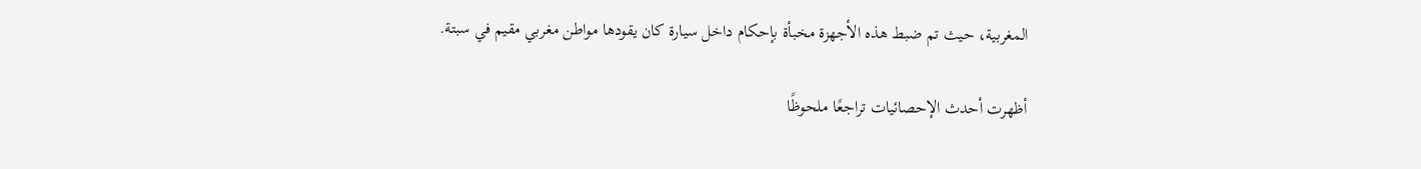المغربية، حيث تم ضبط هذه الأجهزة مخبأة بإحكام داخل سيارة كان يقودها مواطن مغربي مقيم في سبتة.

أظهرت أحدث الإحصائيات تراجعًا ملحوظًا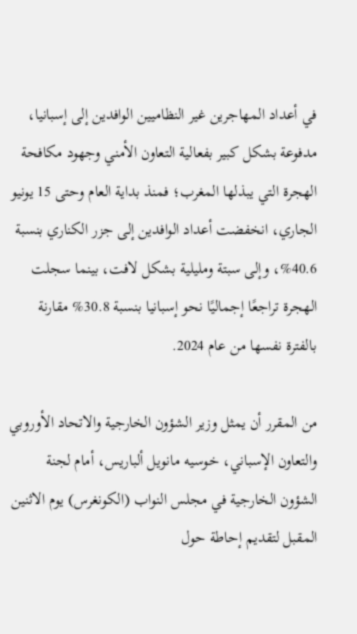في أعداد المهاجرين غير النظاميين الوافدين إلى إسبانيا، مدفوعة بشكل كبير بفعالية التعاون الأمني وجهود مكافحة الهجرة التي يبذلها المغرب؛ فمنذ بداية العام وحتى 15 يونيو الجاري، انخفضت أعداد الوافدين إلى جزر الكناري بنسبة 40.6%، وإلى سبتة ومليلية بشكل لافت، بينما سجلت الهجرة تراجعًا إجماليًا نحو إسبانيا بنسبة 30.8% مقارنة بالفترة نفسها من عام 2024.

من المقرر أن يمثل وزير الشؤون الخارجية والاتحاد الأوروبي والتعاون الإسباني، خوسيه مانويل ألباريس، أمام لجنة الشؤون الخارجية في مجلس النواب (الكونغرس) يوم الاثنين المقبل لتقديم إحاطة حول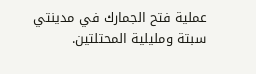عملية فتح الجمارك في مدينتي سبتة ومليلية المحتلتين.